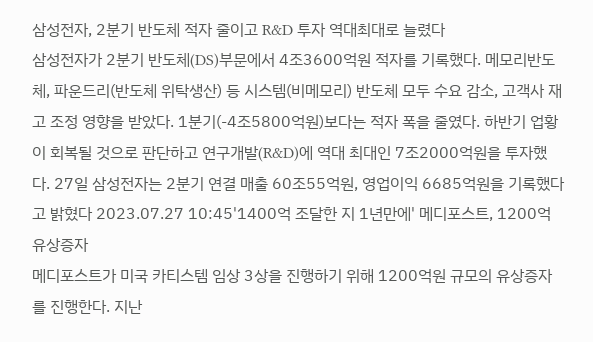삼성전자, 2분기 반도체 적자 줄이고 R&D 투자 역대최대로 늘렸다
삼성전자가 2분기 반도체(DS)부문에서 4조3600억원 적자를 기록했다. 메모리반도체, 파운드리(반도체 위탁생산) 등 시스템(비메모리) 반도체 모두 수요 감소, 고객사 재고 조정 영향을 받았다. 1분기(-4조5800억원)보다는 적자 폭을 줄였다. 하반기 업황이 회복될 것으로 판단하고 연구개발(R&D)에 역대 최대인 7조2000억원을 투자했다. 27일 삼성전자는 2분기 연결 매출 60조55억원, 영업이익 6685억원을 기록했다고 밝혔다 2023.07.27 10:45'1400억 조달한 지 1년만에' 메디포스트, 1200억 유상증자
메디포스트가 미국 카티스템 임상 3상을 진행하기 위해 1200억원 규모의 유상증자를 진행한다. 지난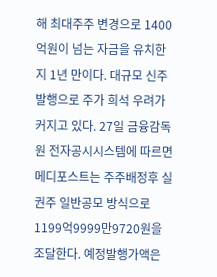해 최대주주 변경으로 1400억원이 넘는 자금을 유치한 지 1년 만이다. 대규모 신주 발행으로 주가 희석 우려가 커지고 있다. 27일 금융감독원 전자공시시스템에 따르면 메디포스트는 주주배정후 실권주 일반공모 방식으로 1199억9999만9720원을 조달한다. 예정발행가액은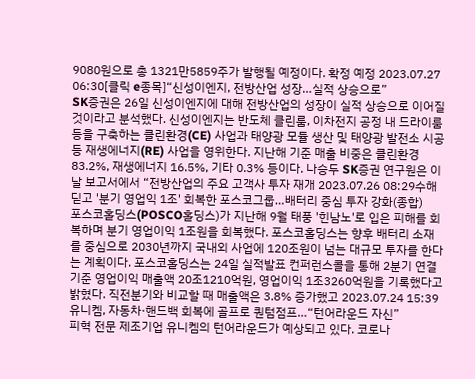9080원으로 총 1321만5859주가 발행될 예정이다. 확정 예정 2023.07.27 06:30[클릭 e종목]“신성이엔지, 전방산업 성장…실적 상승으로”
SK증권은 26일 신성이엔지에 대해 전방산업의 성장이 실적 상승으로 이어질 것이라고 분석했다. 신성이엔지는 반도체 클린룸, 이차전지 공정 내 드라이룸 등을 구축하는 클린환경(CE) 사업과 태양광 모듈 생산 및 태양광 발전소 시공 등 재생에너지(RE) 사업을 영위한다. 지난해 기준 매출 비중은 클린환경 83.2%, 재생에너지 16.5%, 기타 0.3% 등이다. 나승두 SK증권 연구원은 이날 보고서에서 “전방산업의 주요 고객사 투자 재개 2023.07.26 08:29수해 딛고 '분기 영업익 1조' 회복한 포스코그룹…배터리 중심 투자 강화(종합)
포스코홀딩스(POSCO홀딩스)가 지난해 9월 태풍 '힌남노'로 입은 피해를 회복하며 분기 영업이익 1조원을 회복했다. 포스코홀딩스는 향후 배터리 소재를 중심으로 2030년까지 국내외 사업에 120조원이 넘는 대규모 투자를 한다는 계획이다. 포스코홀딩스는 24일 실적발표 컨퍼런스콜을 통해 2분기 연결기준 영업이익 매출액 20조1210억원, 영업이익 1조3260억원을 기록했다고 밝혔다. 직전분기와 비교할 때 매출액은 3.8% 증가했고 2023.07.24 15:39유니켐, 자동차·핸드백 회복에 골프로 퀀텀점프…“턴어라운드 자신”
피혁 전문 제조기업 유니켐의 턴어라운드가 예상되고 있다. 코로나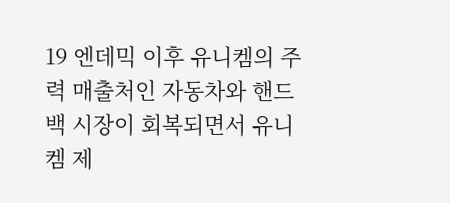19 엔데믹 이후 유니켐의 주력 매출처인 자동차와 핸드백 시장이 회복되면서 유니켐 제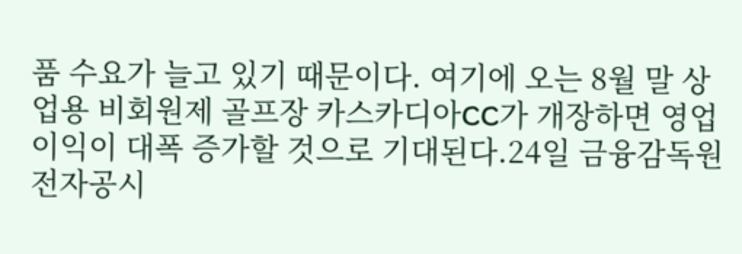품 수요가 늘고 있기 때문이다. 여기에 오는 8월 말 상업용 비회원제 골프장 카스카디아CC가 개장하면 영업이익이 대폭 증가할 것으로 기대된다.24일 금융감독원 전자공시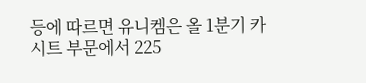등에 따르면 유니켐은 올 1분기 카시트 부문에서 225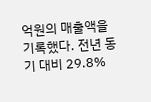억원의 매출액을 기록했다. 전년 동기 대비 29.8%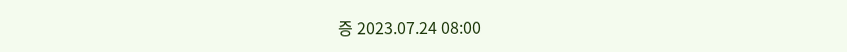증 2023.07.24 08:00